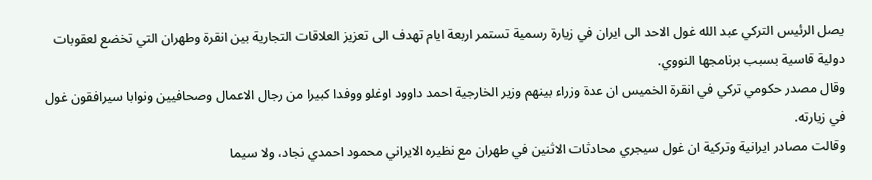يصل الرئيس التركي عبد الله غول الاحد الى ايران في زيارة رسمية تستمر اربعة ايام تهدف الى تعزيز العلاقات التجارية بين انقرة وطهران التي تخضع لعقوبات دولية قاسية بسبب برنامجها النووي.
وقال مصدر حكومي تركي في انقرة الخميس ان عدة وزراء بينهم وزير الخارجية احمد داوود اوغلو ووفدا كبيرا من رجال الاعمال وصحافيين ونوابا سيرافقون غول في زيارته.
وقالت مصادر ايرانية وتركية ان غول سيجري محادثات الاثنين في طهران مع نظيره الايراني محمود احمدي نجاد، ولا سيما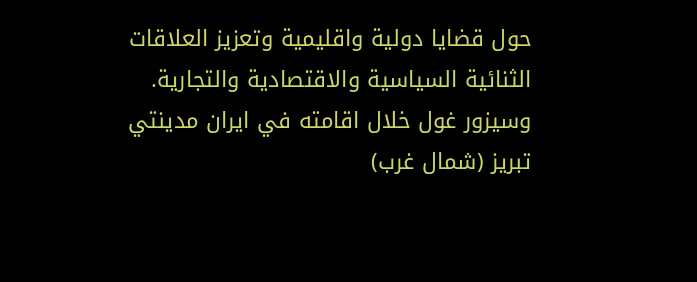حول قضايا دولية واقليمية وتعزيز العلاقات الثنائية السياسية والاقتصادية والتجارية.
وسيزور غول خلال اقامته في ايران مدينتي تبريز (شمال غرب)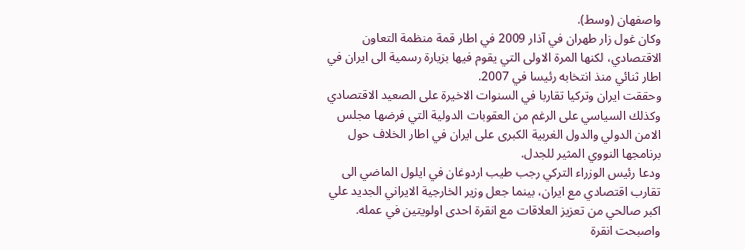واصفهان (وسط).
وكان غول زار طهران في آذار 2009 في اطار قمة منظمة التعاون الاقتصادي، لكنها المرة الاولى التي يقوم فيها بزيارة رسمية الى ايران في اطار ثنائي منذ انتخابه رئيسا في 2007.
وحققت ايران وتركيا تقاربا في السنوات الاخيرة على الصعيد الاقتصادي وكذلك السياسي على الرغم من العقوبات الدولية التي فرضها مجلس الامن الدولي والدول الغربية الكبرى على ايران في اطار الخلاف حول برنامجها النووي المثير للجدل.
ودعا رئيس الوزراء التركي رجب طيب اردوغان في ايلول الماضي الى تقارب اقتصادي مع ايران، بينما جعل وزير الخارجية الايراني الجديد علي اكبر صالحي من تعزيز العلاقات مع انقرة احدى اولويتين في عمله.
واصبحت انقرة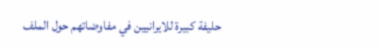حليفة كبيرة للايرانيين في مفاوضاتهم حول الملف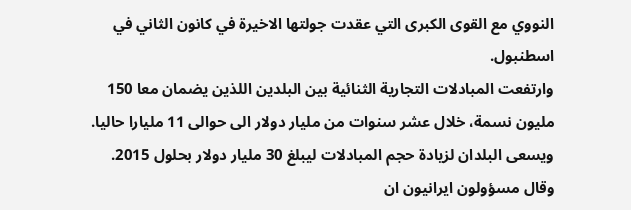النووي مع القوى الكبرى التي عقدت جولتها الاخيرة في كانون الثاني في اسطنبول.
وارتفعت المبادلات التجارية الثنائية بين البلدين اللذين يضمان معا 150 مليون نسمة، خلال عشر سنوات من مليار دولار الى حوالى 11 مليارا حاليا. ويسعى البلدان لزيادة حجم المبادلات ليبلغ 30 مليار دولار بحلول 2015.
وقال مسؤولون ايرانيون ان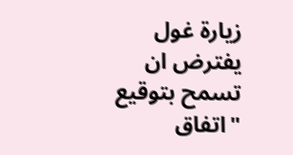زيارة غول يفترض ان تسمح بتوقيع "اتفاق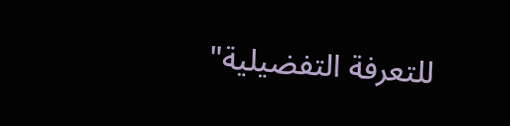للتعرفة التفضيلية"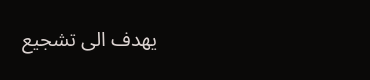يهدف الى تشجيع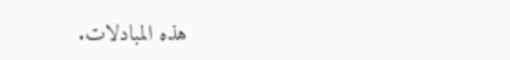هذه المبادلات.